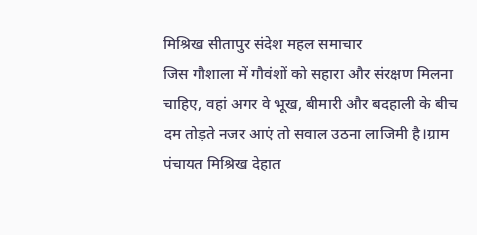मिश्रिख सीतापुर संदेश महल समाचार
जिस गौशाला में गौवंशों को सहारा और संरक्षण मिलना चाहिए, वहां अगर वे भूख, बीमारी और बदहाली के बीच दम तोड़ते नजर आएं तो सवाल उठना लाजिमी है।ग्राम पंचायत मिश्रिख देहात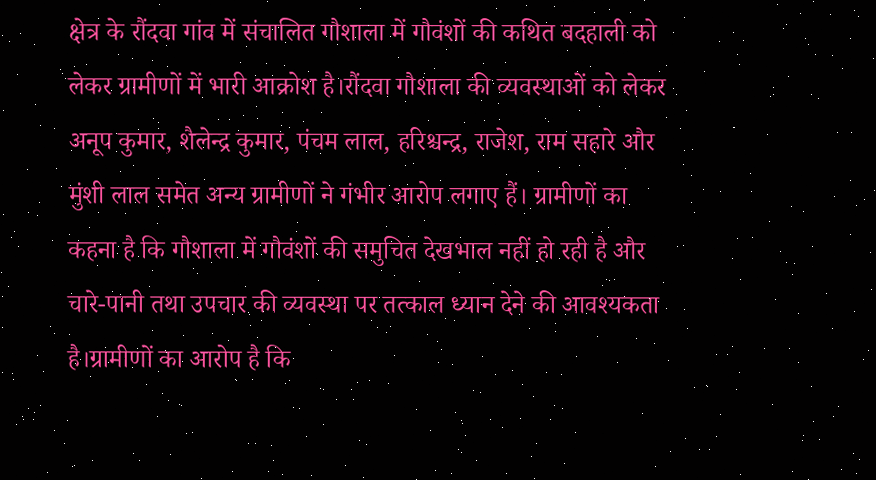क्षेत्र के रौंदवा गांव में संचालित गौशाला में गौवंशों की कथित बदहाली को लेकर ग्रामीणों में भारी आक्रोश है।रौंदवा गौशाला की व्यवस्थाओं को लेकर अनूप कुमार, शैलेन्द्र कुमार, पंचम लाल, हरिश्चन्द्र, राजेश, राम सहारे और मुंशी लाल समेत अन्य ग्रामीणों ने गंभीर आरोप लगाए हैं। ग्रामीणों का कहना है कि गौशाला में गौवंशों की समुचित देखभाल नहीं हो रही है और चारे-पानी तथा उपचार की व्यवस्था पर तत्काल ध्यान देने की आवश्यकता है।ग्रामीणों का आरोप है कि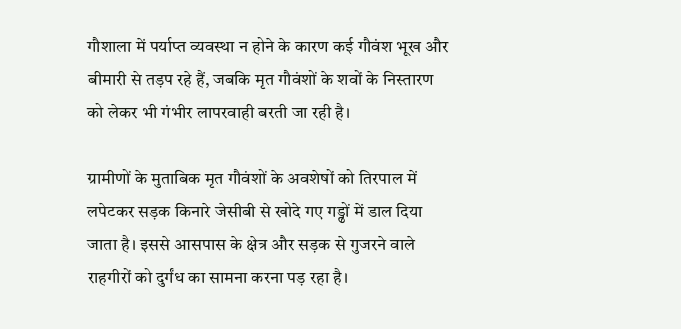गौशाला में पर्याप्त व्यवस्था न होने के कारण कई गौवंश भूख और बीमारी से तड़प रहे हैं, जबकि मृत गौवंशों के शवों के निस्तारण को लेकर भी गंभीर लापरवाही बरती जा रही है।

ग्रामीणों के मुताबिक मृत गौवंशों के अवशेषों को तिरपाल में लपेटकर सड़क किनारे जेसीबी से खोदे गए गड्ढों में डाल दिया जाता है। इससे आसपास के क्षेत्र और सड़क से गुजरने वाले राहगीरों को दुर्गंध का सामना करना पड़ रहा है।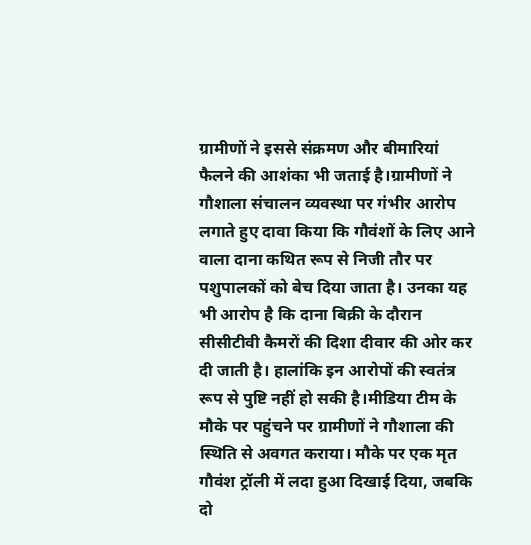ग्रामीणों ने इससे संक्रमण और बीमारियां फैलने की आशंका भी जताई है।ग्रामीणों ने गौशाला संचालन व्यवस्था पर गंभीर आरोप लगाते हुए दावा किया कि गौवंशों के लिए आने वाला दाना कथित रूप से निजी तौर पर पशुपालकों को बेच दिया जाता है। उनका यह भी आरोप है कि दाना बिक्री के दौरान सीसीटीवी कैमरों की दिशा दीवार की ओर कर दी जाती है। हालांकि इन आरोपों की स्वतंत्र रूप से पुष्टि नहीं हो सकी है।मीडिया टीम के मौके पर पहुंचने पर ग्रामीणों ने गौशाला की स्थिति से अवगत कराया। मौके पर एक मृत गौवंश ट्रॉली में लदा हुआ दिखाई दिया, जबकि दो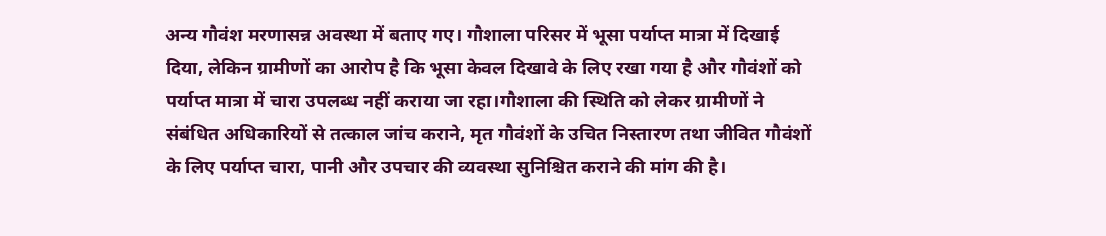अन्य गौवंश मरणासन्न अवस्था में बताए गए। गौशाला परिसर में भूसा पर्याप्त मात्रा में दिखाई दिया, लेकिन ग्रामीणों का आरोप है कि भूसा केवल दिखावे के लिए रखा गया है और गौवंशों को पर्याप्त मात्रा में चारा उपलब्ध नहीं कराया जा रहा।गौशाला की स्थिति को लेकर ग्रामीणों ने संबंधित अधिकारियों से तत्काल जांच कराने, मृत गौवंशों के उचित निस्तारण तथा जीवित गौवंशों के लिए पर्याप्त चारा, पानी और उपचार की व्यवस्था सुनिश्चित कराने की मांग की है।